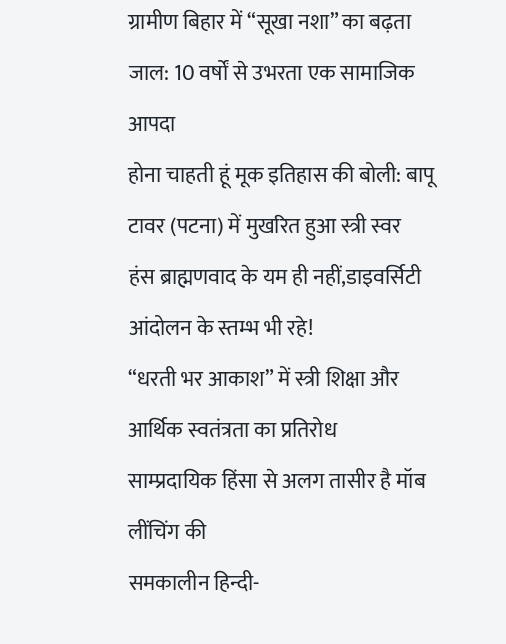ग्रामीण बिहार में “सूखा नशा” का बढ़ता जाल: 10 वर्षों से उभरता एक सामाजिक आपदा
होना चाहती हूं मूक इतिहास की बोली: बापू टावर (पटना) में मुखरित हुआ स्त्री स्वर
हंस ब्राह्मणवाद के यम ही नहीं,डाइवर्सिटी आंदोलन के स्तम्भ भी रहे!
“धरती भर आकाश” में स्त्री शिक्षा और आर्थिक स्वतंत्रता का प्रतिरोध
साम्प्रदायिक हिंसा से अलग तासीर है मॉब लींचिंग की
समकालीन हिन्दी-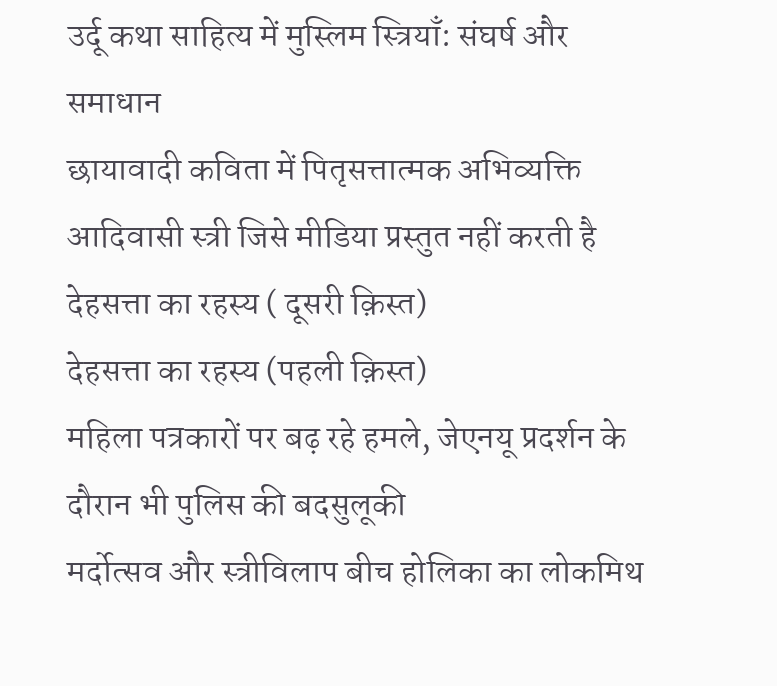उर्दू कथा साहित्य में मुस्लिम स्त्रियाँ: संघर्ष और समाधान
छायावादी कविता में पितृसत्तात्मक अभिव्यक्ति
आदिवासी स्त्री जिसे मीडिया प्रस्तुत नहीं करती है
देहसत्ता का रहस्य ( दूसरी क़िस्त)
देहसत्ता का रहस्य (पहली क़िस्त)
महिला पत्रकारों पर बढ़ रहे हमले, जेएनयू प्रदर्शन के दौरान भी पुलिस की बदसुलूकी
मर्दोत्सव और स्त्रीविलाप बीच होलिका का लोकमिथ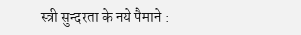स्त्री सुन्दरता के नये पैमाने :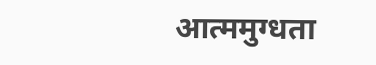आत्ममुग्धता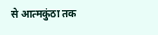से आत्मकुंठा तक